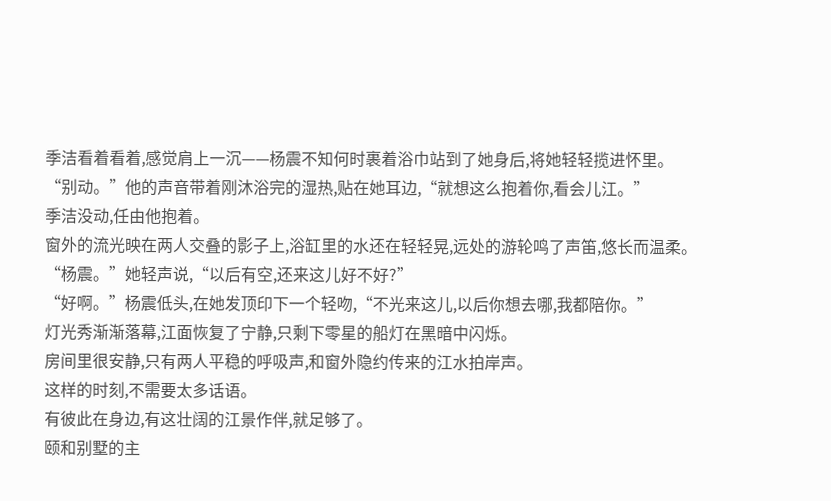季洁看着看着,感觉肩上一沉——杨震不知何时裹着浴巾站到了她身后,将她轻轻揽进怀里。
“别动。”他的声音带着刚沐浴完的湿热,贴在她耳边,“就想这么抱着你,看会儿江。”
季洁没动,任由他抱着。
窗外的流光映在两人交叠的影子上,浴缸里的水还在轻轻晃,远处的游轮鸣了声笛,悠长而温柔。
“杨震。”她轻声说,“以后有空,还来这儿好不好?”
“好啊。”杨震低头,在她发顶印下一个轻吻,“不光来这儿,以后你想去哪,我都陪你。”
灯光秀渐渐落幕,江面恢复了宁静,只剩下零星的船灯在黑暗中闪烁。
房间里很安静,只有两人平稳的呼吸声,和窗外隐约传来的江水拍岸声。
这样的时刻,不需要太多话语。
有彼此在身边,有这壮阔的江景作伴,就足够了。
颐和别墅的主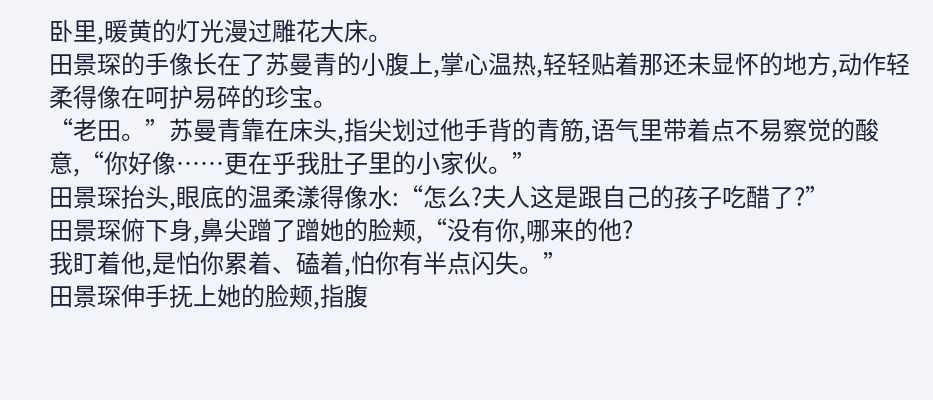卧里,暖黄的灯光漫过雕花大床。
田景琛的手像长在了苏曼青的小腹上,掌心温热,轻轻贴着那还未显怀的地方,动作轻柔得像在呵护易碎的珍宝。
“老田。”苏曼青靠在床头,指尖划过他手背的青筋,语气里带着点不易察觉的酸意,“你好像……更在乎我肚子里的小家伙。”
田景琛抬头,眼底的温柔漾得像水:“怎么?夫人这是跟自己的孩子吃醋了?”
田景琛俯下身,鼻尖蹭了蹭她的脸颊,“没有你,哪来的他?
我盯着他,是怕你累着、磕着,怕你有半点闪失。”
田景琛伸手抚上她的脸颊,指腹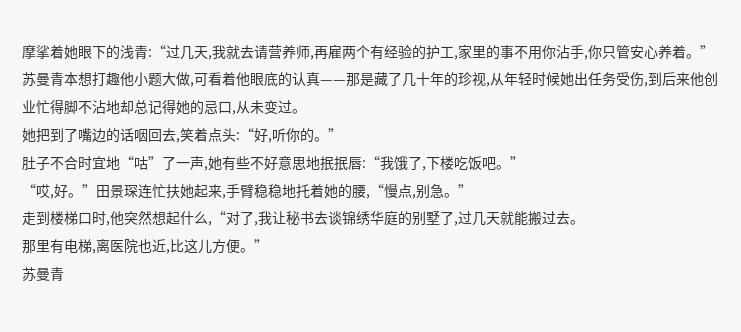摩挲着她眼下的浅青:“过几天,我就去请营养师,再雇两个有经验的护工,家里的事不用你沾手,你只管安心养着。”
苏曼青本想打趣他小题大做,可看着他眼底的认真——那是藏了几十年的珍视,从年轻时候她出任务受伤,到后来他创业忙得脚不沾地却总记得她的忌口,从未变过。
她把到了嘴边的话咽回去,笑着点头:“好,听你的。”
肚子不合时宜地“咕”了一声,她有些不好意思地抿抿唇:“我饿了,下楼吃饭吧。”
“哎,好。”田景琛连忙扶她起来,手臂稳稳地托着她的腰,“慢点,别急。”
走到楼梯口时,他突然想起什么,“对了,我让秘书去谈锦绣华庭的别墅了,过几天就能搬过去。
那里有电梯,离医院也近,比这儿方便。”
苏曼青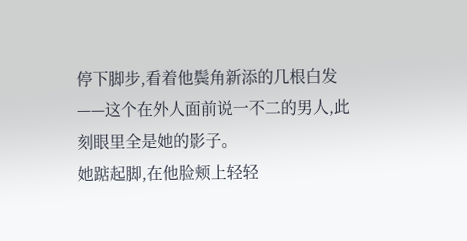停下脚步,看着他鬓角新添的几根白发——这个在外人面前说一不二的男人,此刻眼里全是她的影子。
她踮起脚,在他脸颊上轻轻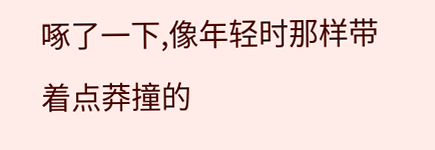啄了一下,像年轻时那样带着点莽撞的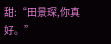甜:“田景琛,你真好。”